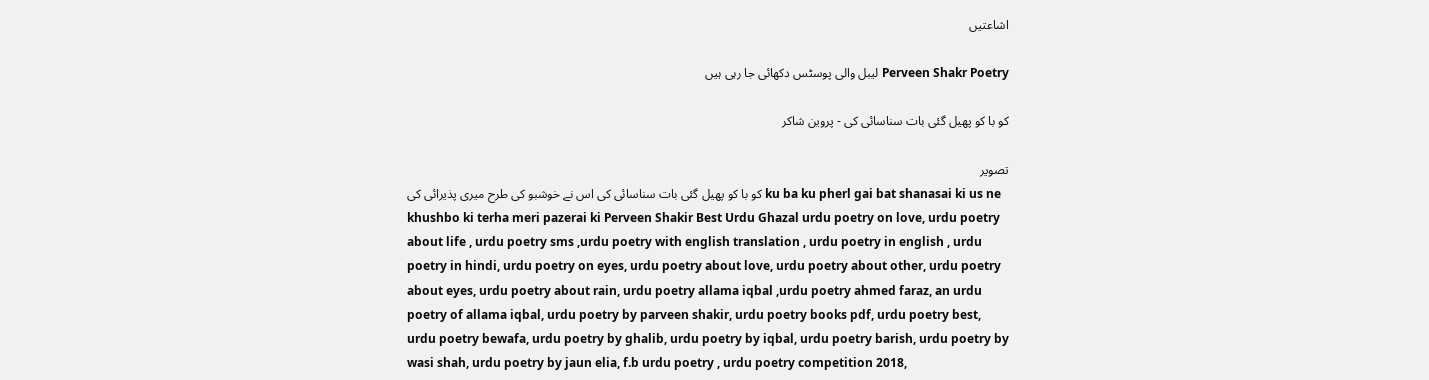اشاعتیں

Perveen Shakr Poetry لیبل والی پوسٹس دکھائی جا رہی ہیں

کو با کو پھیل گئی بات سناسائی کی - پروین شاکر

تصویر
کو با کو پھیل گئی بات سناسائی کی اس نے خوشبو کی طرح میری پذیرائی کی ku ba ku pherl gai bat shanasai ki us ne khushbo ki terha meri pazerai ki Perveen Shakir Best Urdu Ghazal urdu poetry on love, urdu poetry about life , urdu poetry sms ,urdu poetry with english translation , urdu poetry in english , urdu poetry in hindi, urdu poetry on eyes, urdu poetry about love, urdu poetry about other, urdu poetry about eyes, urdu poetry about rain, urdu poetry allama iqbal ,urdu poetry ahmed faraz, an urdu poetry of allama iqbal, urdu poetry by parveen shakir, urdu poetry books pdf, urdu poetry best, urdu poetry bewafa, urdu poetry by ghalib, urdu poetry by iqbal, urdu poetry barish, urdu poetry by wasi shah, urdu poetry by jaun elia, f.b urdu poetry , urdu poetry competition 2018,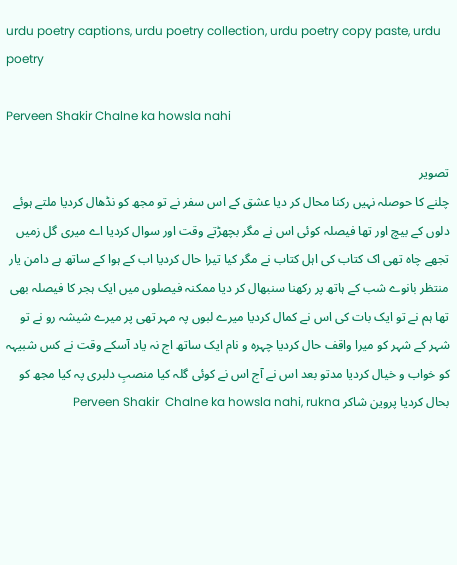urdu poetry captions, urdu poetry collection, urdu poetry copy paste, urdu poetry

Perveen Shakir Chalne ka howsla nahi

تصویر
چلنے کا حوصلہ نہیں رکنا محال کر دیا عشق کے اس سفر نے تو مجھ کو نڈھال کردیا ملتے ہوئے دلوں کے بیچ اور تھا فیصلہ کوئی اس نے مگر بچھڑتے وقت اور سوال کردیا اے میری گل زمیں تجھے چاہ تھی اک کتاب کی اہل کتاب نے مگر کیا تیرا حال کردیا اب کے ہوا کے ساتھ ہے دامن یار منتظر بانوے شب کے ہاتھ پر رکھنا سنبھال کر دیا ممکنہ فیصلوں میں ایک ہجر کا فیصلہ بھی تھا ہم نے تو ایک بات کی اس نے کمال کردیا میرے لبوں پہ مہر تھی پر میرے شیشہ رو نے تو شہر کے شہر کو میرا واقف حال کردیا چہرہ و نام ایک ساتھ اج نہ یاد آسکے وقت نے کس شبیہہ کو خواب و خیال کردیا مدتو بعد اس نے آج اس نے کوئی گلہ کیا منصبِ دلبری پہ کیا مجھ کو بحال کردیا پروین شاکر Perveen Shakir  Chalne ka howsla nahi, rukna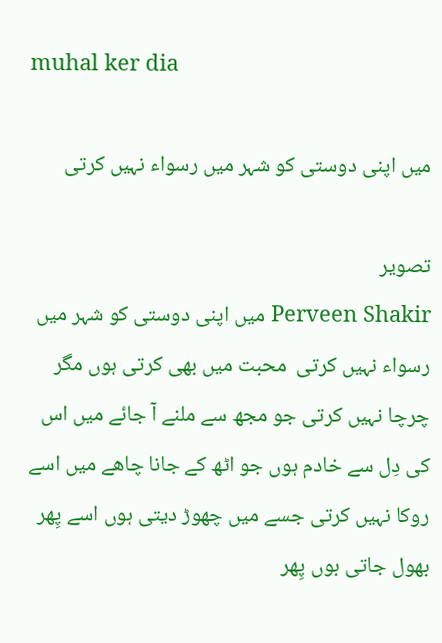muhal ker dia

میں اپنی دوستی کو شہر میں رسواء نہیں کرتی

تصویر
Perveen Shakir میں اپنی دوستی کو شہر میں رسواء نہیں کرتی  محبت میں بھی کرتی ہوں مگر چرچا نہیں کرتی جو مجھ سے ملنے آ جائے میں اس کی دِل سے خادم ہوں جو اٹھ کے جانا چاھے میں اسے روکا نہیں کرتی جسے میں چھوڑ دیتی ہوں اسے پِھر بھول جاتی بوں پِھر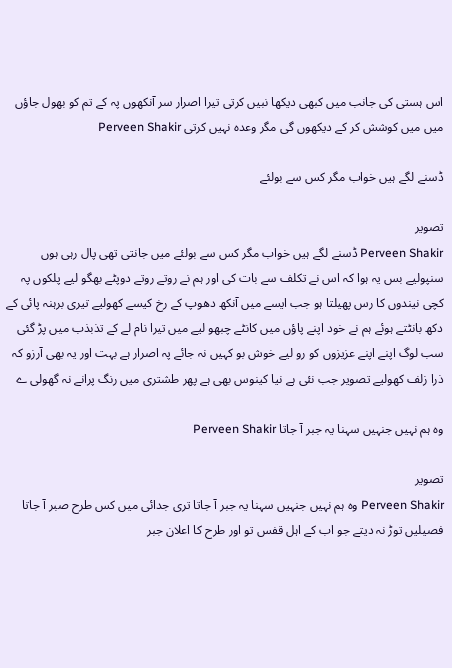اس ہستی کی جانب میں کبھی دیکھا نبیں کرتی تیرا اصرار سر آنكھوں پہ کے تم کو بھول جاؤں میں میں کوشش کر کے دیکھوں گی مگر وعدہ نہیں کرتی Perveen Shakir

ڈسنے لگے ہیں خواب مگر کس سے بولئے

تصویر
Perveen Shakir ڈسنے لگے ہیں خواب مگر کس سے بولئے میں جانتی تھی پال رہی ہوں سنپولیے بس یہ ہوا کہ اس نے تکلف سے بات کی اور ہم نے روتے روتے دوپٹے بھگو لیے پلکوں پہ کچی نیندوں کا رس پھیلتا ہو جب ایسے میں آنکھ دھوپ کے رخ کیسے کھولیے تیری برہنہ پائی کے دکھ بانٹتے ہوئے ہم نے خود اپنے پاؤں میں کانٹے چبھو لیے میں تیرا نام لے کے تذبذب میں پڑ گئی سب لوگ اپنے اپنے عزیزوں کو رو لیے خوش بو کہیں نہ جائے پہ اصرار ہے بہت اور یہ بھی آرزو کہ ذرا زلف کھولیے تصویر جب نئی ہے نیا کینوس بھی ہے پھر طشتری میں رنگ پرانے نہ گھولی ے

وہ ہم نہیں جنہیں سہنا یہ جبر آ جاتا Perveen Shakir

تصویر
Perveen Shakir وہ ہم نہیں جنہیں سہنا یہ جبر آ جاتا تری جدائی میں کس طرح صبر آ جاتا فصیلیں توڑ نہ دیتے جو اب کے اہل قفس تو اور طرح کا اعلان جبر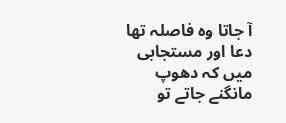آ جاتا وہ فاصلہ تھا دعا اور مستجابی میں کہ دھوپ مانگنے جاتے تو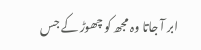ابر آ جاتا وہ مجھ کو چھوڑ کے جس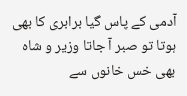آدمی کے پاس گیا برابری کا بھی ہوتا تو صبر آ جاتا وزیر و شاہ بھی خس خانوں سے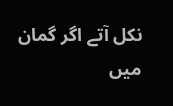نکل آتے اگر گمان میں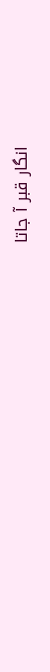انگار قبر آ جاتا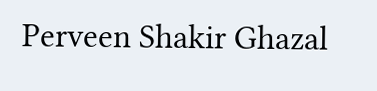Perveen Shakir Ghazal